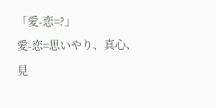「愛-恋=?」
愛-恋=思いやり、真心、見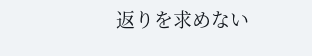返りを求めない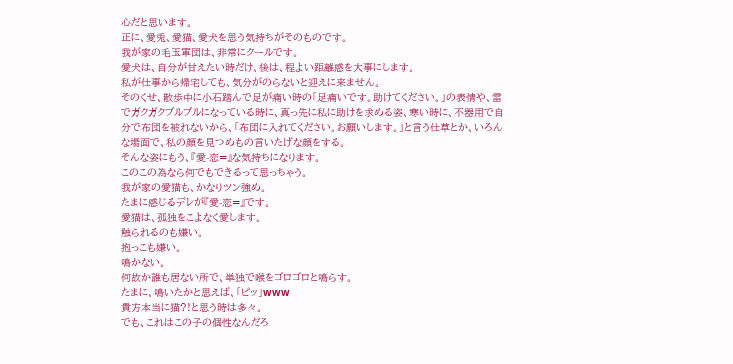心だと思います。
正に、愛兎、愛猫、愛犬を思う気持ちがそのものです。
我が家の毛玉軍団は、非常にクールです。
愛犬は、自分が甘えたい時だけ、後は、程よい距離感を大事にします。
私が仕事から帰宅しても、気分がのらないと迎えに来ません。
そのくせ、散歩中に小石踏んで足が痛い時の「足痛いです。助けてください。」の表情や、雷でガクガクブルブルになっている時に、真っ先に私に助けを求める姿、寒い時に、不器用で自分で布団を被れないから、「布団に入れてください。お願いします。」と言う仕草とか、いろんな場面で、私の顔を見つめもの言いたげな顔をする。
そんな姿にもう、『愛-恋=』な気持ちになります。
このこの為なら何でもできるって思っちゃう。
我が家の愛猫も、かなりツン強め。
たまに感じるデレが『愛-恋=』です。
愛猫は、孤独をこよなく愛します。
触られるのも嫌い。
抱っこも嫌い。
鳴かない。
何故か誰も居ない所で、単独で喉をゴロゴロと鳴らす。
たまに、鳴いたかと思えば、「ピッ」www
貴方本当に猫?!と思う時は多々。
でも、これはこの子の個性なんだろ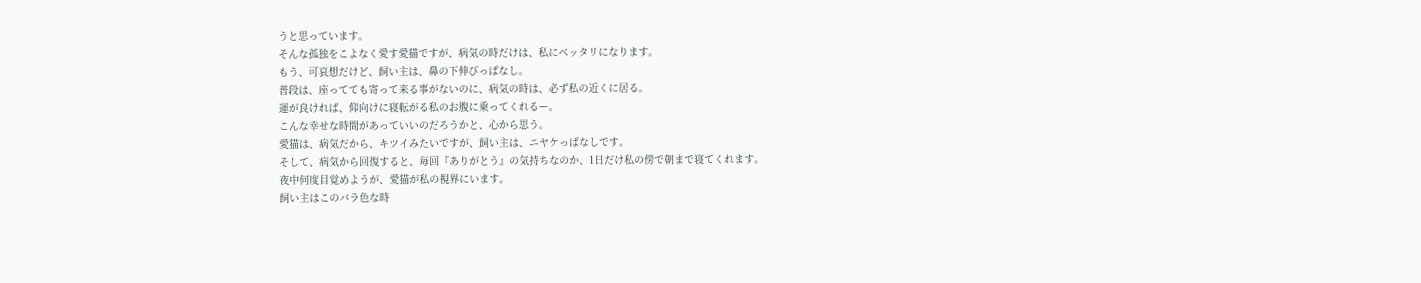うと思っています。
そんな孤独をこよなく愛す愛猫ですが、病気の時だけは、私にベッタリになります。
もう、可哀想だけど、飼い主は、鼻の下伸びっぱなし。
普段は、座ってても寄って来る事がないのに、病気の時は、必ず私の近くに居る。
運が良ければ、仰向けに寝転がる私のお腹に乗ってくれるー。
こんな幸せな時間があっていいのだろうかと、心から思う。
愛猫は、病気だから、キツイみたいですが、飼い主は、ニヤケっぱなしです。
そして、病気から回復すると、毎回『ありがとう』の気持ちなのか、1日だけ私の傍で朝まで寝てくれます。
夜中何度目覚めようが、愛猫が私の視界にいます。
飼い主はこのバラ色な時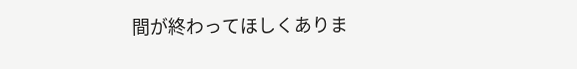間が終わってほしくありま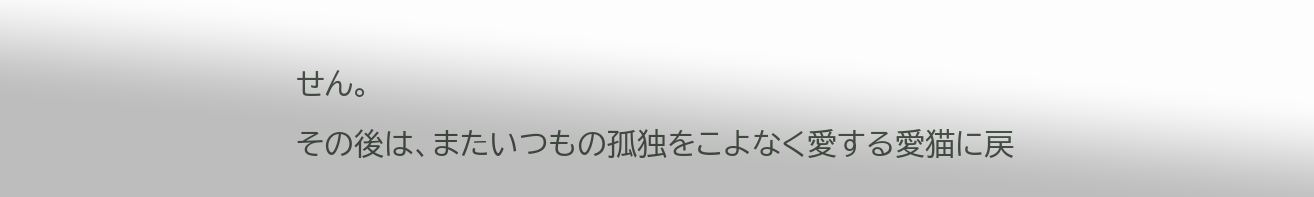せん。
その後は、またいつもの孤独をこよなく愛する愛猫に戻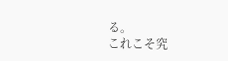る。
これこそ究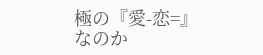極の『愛-恋=』なのか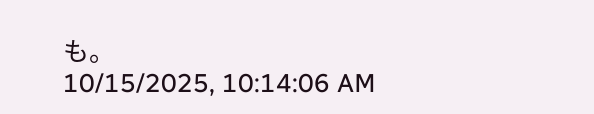も。
10/15/2025, 10:14:06 AM